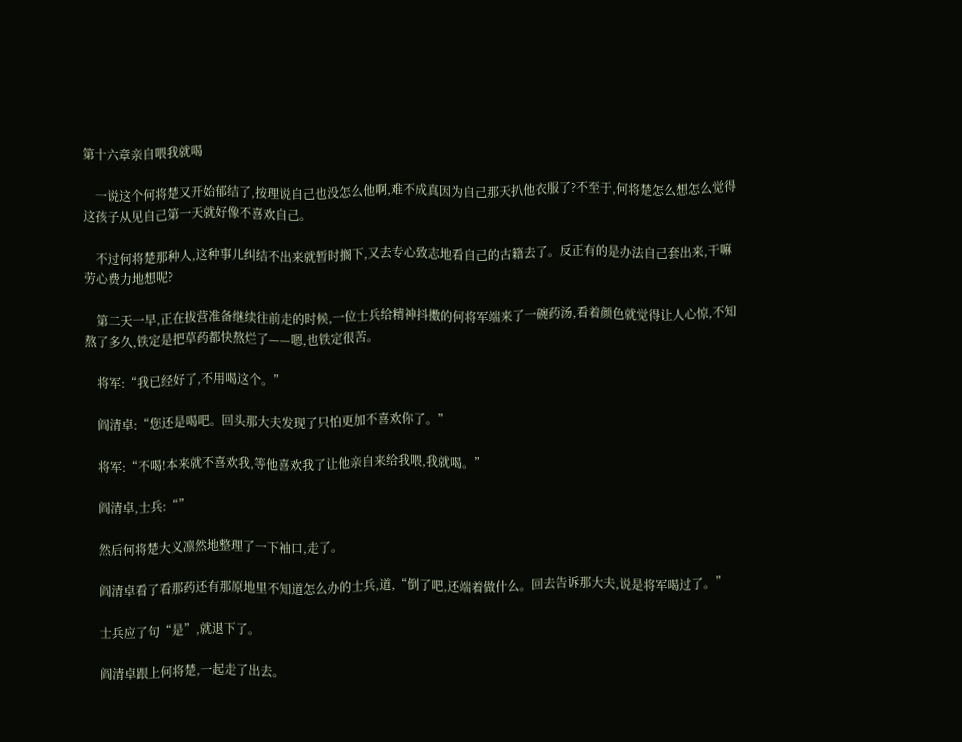第十六章亲自喂我就喝

    一说这个何将楚又开始郁结了,按理说自己也没怎么他啊,难不成真因为自己那天扒他衣服了?不至于,何将楚怎么想怎么觉得这孩子从见自己第一天就好像不喜欢自己。

    不过何将楚那种人,这种事儿纠结不出来就暂时搁下,又去专心致志地看自己的古籍去了。反正有的是办法自己套出来,干嘛劳心费力地想呢?

    第二天一早,正在拔营准备继续往前走的时候,一位士兵给精神抖擞的何将军端来了一碗药汤,看着颜色就觉得让人心惊,不知熬了多久,铁定是把草药都快熬烂了——嗯,也铁定很苦。

    将军:“我已经好了,不用喝这个。”

    阎清卓:“您还是喝吧。回头那大夫发现了只怕更加不喜欢你了。”

    将军:“不喝!本来就不喜欢我,等他喜欢我了让他亲自来给我喂,我就喝。”

    阎清卓,士兵:“”

    然后何将楚大义凛然地整理了一下袖口,走了。

    阎清卓看了看那药还有那原地里不知道怎么办的士兵,道,“倒了吧,还端着做什么。回去告诉那大夫,说是将军喝过了。”

    士兵应了句“是”,就退下了。

    阎清卓跟上何将楚,一起走了出去。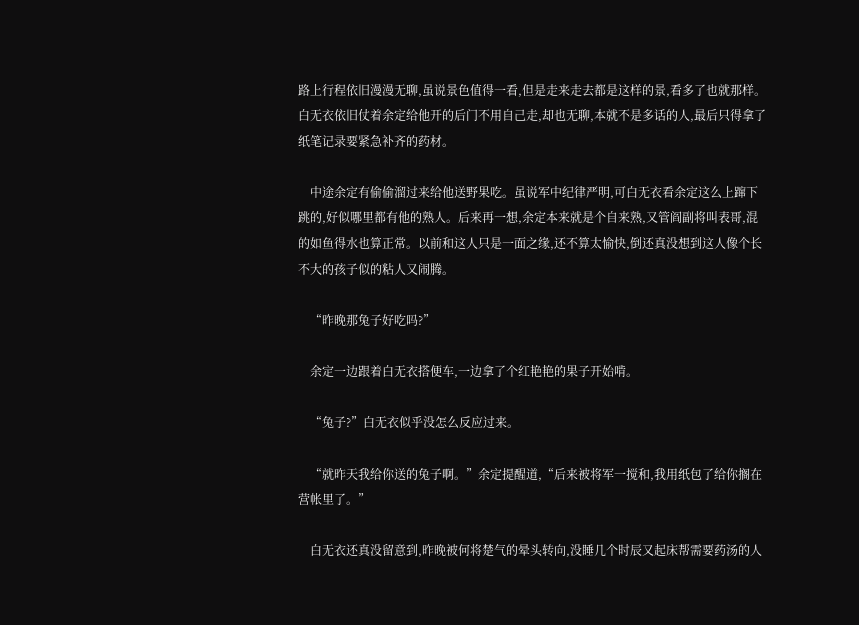路上行程依旧漫漫无聊,虽说景色值得一看,但是走来走去都是这样的景,看多了也就那样。白无衣依旧仗着余定给他开的后门不用自己走,却也无聊,本就不是多话的人,最后只得拿了纸笔记录要紧急补齐的药材。

    中途余定有偷偷溜过来给他送野果吃。虽说军中纪律严明,可白无衣看余定这么上蹿下跳的,好似哪里都有他的熟人。后来再一想,余定本来就是个自来熟,又管阎副将叫表哥,混的如鱼得水也算正常。以前和这人只是一面之缘,还不算太愉快,倒还真没想到这人像个长不大的孩子似的粘人又闹腾。

    “昨晚那兔子好吃吗?”

    余定一边跟着白无衣搭便车,一边拿了个红艳艳的果子开始啃。

    “兔子?”白无衣似乎没怎么反应过来。

    “就昨天我给你送的兔子啊。”余定提醒道,“后来被将军一搅和,我用纸包了给你搁在营帐里了。”

    白无衣还真没留意到,昨晚被何将楚气的晕头转向,没睡几个时辰又起床帮需要药汤的人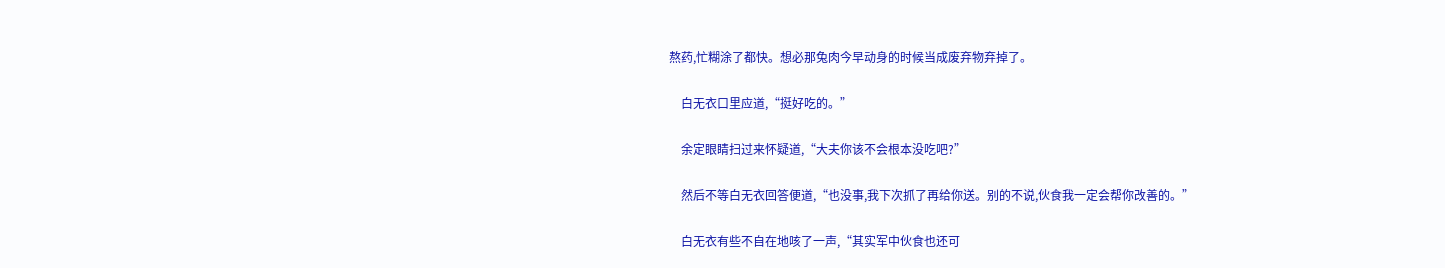熬药,忙糊涂了都快。想必那兔肉今早动身的时候当成废弃物弃掉了。

    白无衣口里应道,“挺好吃的。”

    余定眼睛扫过来怀疑道,“大夫你该不会根本没吃吧?”

    然后不等白无衣回答便道,“也没事,我下次抓了再给你送。别的不说,伙食我一定会帮你改善的。”

    白无衣有些不自在地咳了一声,“其实军中伙食也还可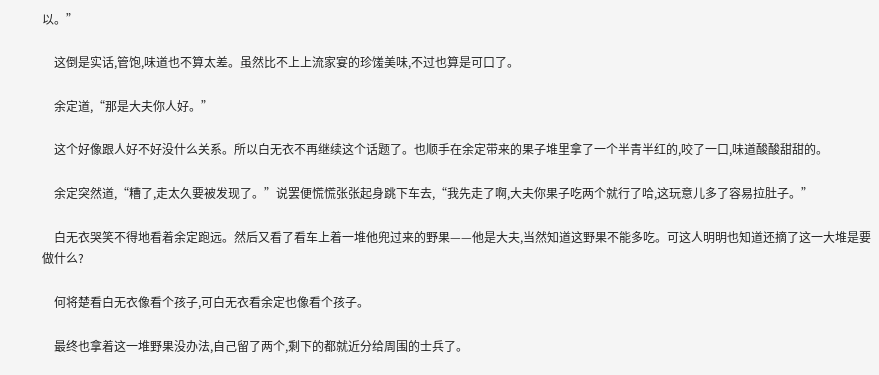以。”

    这倒是实话,管饱,味道也不算太差。虽然比不上上流家宴的珍馐美味,不过也算是可口了。

    余定道,“那是大夫你人好。”

    这个好像跟人好不好没什么关系。所以白无衣不再继续这个话题了。也顺手在余定带来的果子堆里拿了一个半青半红的,咬了一口,味道酸酸甜甜的。

    余定突然道,“糟了,走太久要被发现了。”说罢便慌慌张张起身跳下车去,“我先走了啊,大夫你果子吃两个就行了哈,这玩意儿多了容易拉肚子。”

    白无衣哭笑不得地看着余定跑远。然后又看了看车上着一堆他兜过来的野果——他是大夫,当然知道这野果不能多吃。可这人明明也知道还摘了这一大堆是要做什么?

    何将楚看白无衣像看个孩子,可白无衣看余定也像看个孩子。

    最终也拿着这一堆野果没办法,自己留了两个,剩下的都就近分给周围的士兵了。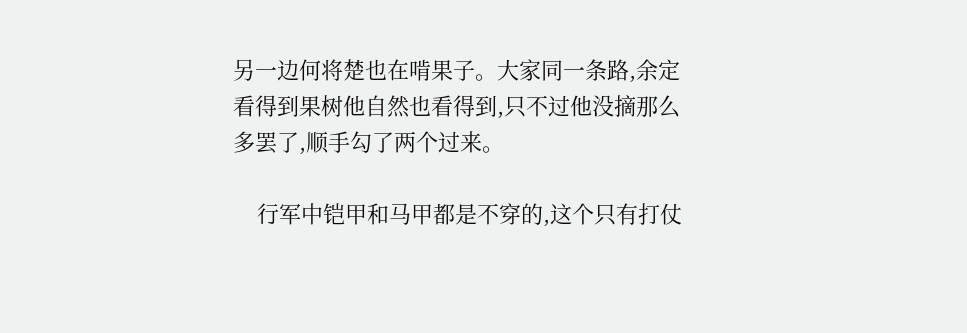另一边何将楚也在啃果子。大家同一条路,余定看得到果树他自然也看得到,只不过他没摘那么多罢了,顺手勾了两个过来。

    行军中铠甲和马甲都是不穿的,这个只有打仗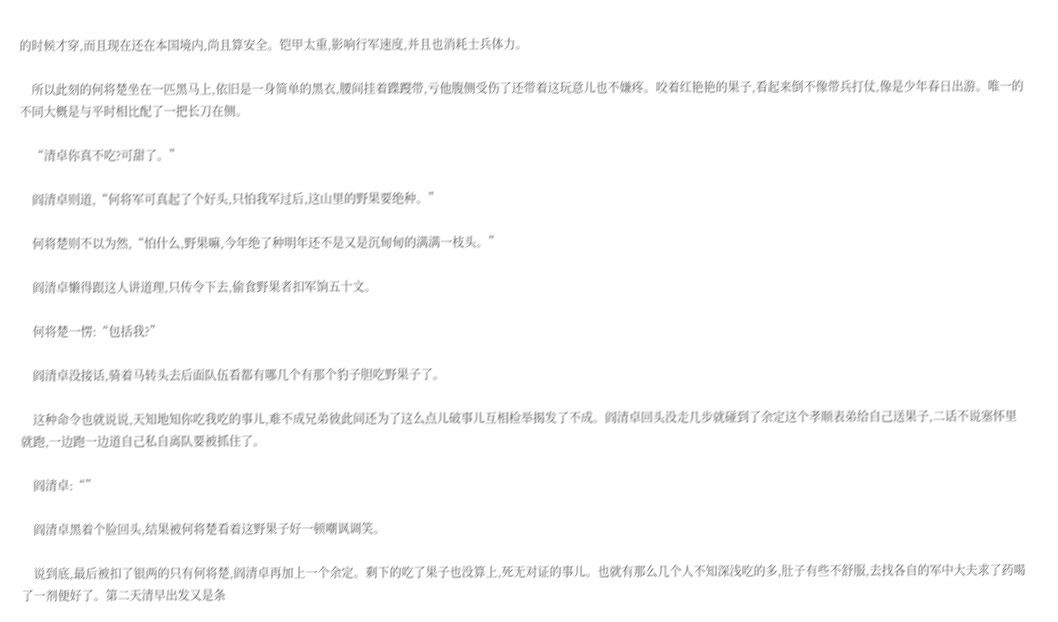的时候才穿,而且现在还在本国境内,尚且算安全。铠甲太重,影响行军速度,并且也消耗士兵体力。

    所以此刻的何将楚坐在一匹黑马上,依旧是一身简单的黑衣,腰间挂着蹀躞带,亏他腹侧受伤了还带着这玩意儿也不嫌疼。咬着红艳艳的果子,看起来倒不像带兵打仗,像是少年春日出游。唯一的不同大概是与平时相比配了一把长刀在侧。

    “清卓你真不吃?可甜了。”

    阎清卓则道,“何将军可真起了个好头,只怕我军过后,这山里的野果要绝种。”

    何将楚则不以为然,“怕什么,野果嘛,今年绝了种明年还不是又是沉甸甸的满满一枝头。”

    阎清卓懒得跟这人讲道理,只传令下去,偷食野果者扣军饷五十文。

    何将楚一愣:“包括我?”

    阎清卓没接话,骑着马转头去后面队伍看都有哪几个有那个豹子胆吃野果子了。

    这种命令也就说说,天知地知你吃我吃的事儿,难不成兄弟彼此间还为了这么点儿破事儿互相检举揭发了不成。阎清卓回头没走几步就碰到了余定这个孝顺表弟给自己送果子,二话不说塞怀里就跑,一边跑一边道自己私自离队要被抓住了。

    阎清卓:“”

    阎清卓黑着个脸回头,结果被何将楚看着这野果子好一顿嘲讽调笑。

    说到底,最后被扣了银两的只有何将楚,阎清卓再加上一个余定。剩下的吃了果子也没算上,死无对证的事儿。也就有那么几个人不知深浅吃的多,肚子有些不舒服,去找各自的军中大夫求了药喝了一剂便好了。第二天清早出发又是条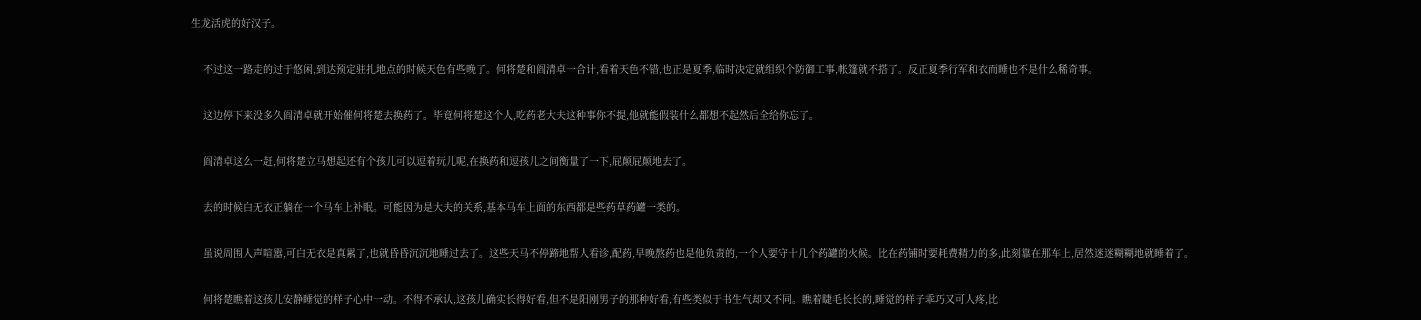生龙活虎的好汉子。

    不过这一路走的过于悠闲,到达预定驻扎地点的时候天色有些晚了。何将楚和阎清卓一合计,看着天色不错,也正是夏季,临时决定就组织个防御工事,帐篷就不搭了。反正夏季行军和衣而睡也不是什么稀奇事。

    这边停下来没多久阎清卓就开始催何将楚去换药了。毕竟何将楚这个人,吃药老大夫这种事你不提,他就能假装什么都想不起然后全给你忘了。

    阎清卓这么一赶,何将楚立马想起还有个孩儿可以逗着玩儿呢,在换药和逗孩儿之间衡量了一下,屁颠屁颠地去了。

    去的时候白无衣正躺在一个马车上补眠。可能因为是大夫的关系,基本马车上面的东西都是些药草药罐一类的。

    虽说周围人声喧嚣,可白无衣是真累了,也就昏昏沉沉地睡过去了。这些天马不停蹄地帮人看诊,配药,早晚熬药也是他负责的,一个人要守十几个药罐的火候。比在药铺时要耗费精力的多,此刻靠在那车上,居然迷迷糊糊地就睡着了。

    何将楚瞧着这孩儿安静睡觉的样子心中一动。不得不承认,这孩儿确实长得好看,但不是阳刚男子的那种好看,有些类似于书生气却又不同。瞧着睫毛长长的,睡觉的样子乖巧又可人疼,比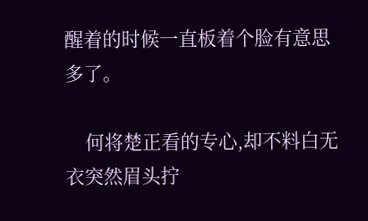醒着的时候一直板着个脸有意思多了。

    何将楚正看的专心,却不料白无衣突然眉头拧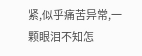紧,似乎痛苦异常,一颗眼泪不知怎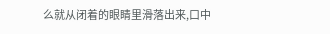么就从闭着的眼睛里滑落出来,口中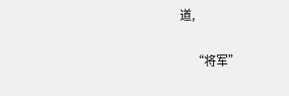道,

    “将军”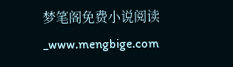梦笔阁免费小说阅读_www.mengbige.com